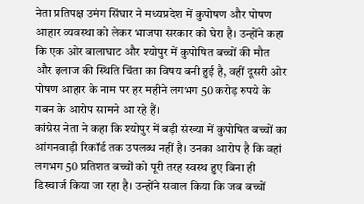नेता प्रतिपक्ष उमंग सिंघार ने मध्यप्रदेश में कुपोषण और पोषण आहार व्यवस्था को लेकर भाजपा सरकार को घेरा है। उन्होंने कहा कि एक ओर बालाघाट और श्योपुर में कुपोषित बच्चों की मौत और इलाज की स्थिति चिंता का विषय बनी हुई है, वहीं दूसरी ओर पोषण आहार के नाम पर हर महीने लगभग 50 करोड़ रुपये के गबन के आरोप सामने आ रहे हैं।
कांग्रेस नेता ने कहा कि श्योपुर में बड़ी संख्या में कुपोषित बच्चों का आंगनवाड़ी रिकॉर्ड तक उपलब्ध नहीं है। उनका आरोप है कि वहां लगभग 50 प्रतिशत बच्चों को पूरी तरह स्वस्थ हुए बिना ही डिस्चार्ज किया जा रहा है। उन्होंने सवाल किया कि जब बच्चों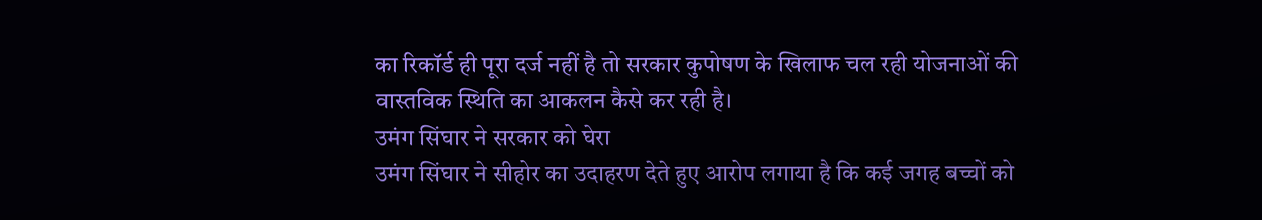का रिकॉर्ड ही पूरा दर्ज नहीं है तो सरकार कुपोषण के खिलाफ चल रही योजनाओं की वास्तविक स्थिति का आकलन कैसे कर रही है।
उमंग सिंघार ने सरकार को घेरा
उमंग सिंघार ने सीहोर का उदाहरण देते हुए आरोप लगाया है कि कई जगह बच्चों को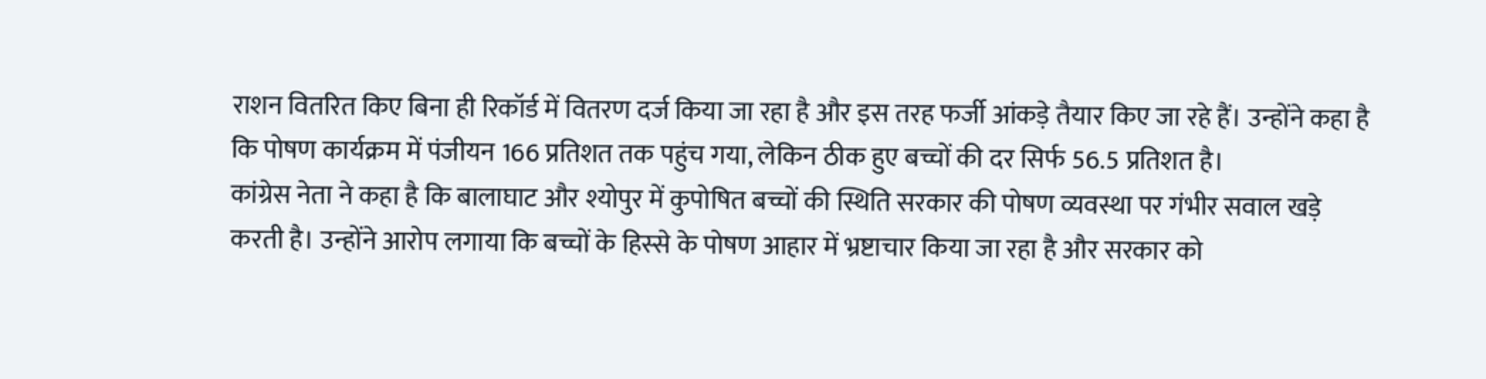राशन वितरित किए बिना ही रिकॉर्ड में वितरण दर्ज किया जा रहा है और इस तरह फर्जी आंकड़े तैयार किए जा रहे हैं। उन्होंने कहा है कि पोषण कार्यक्रम में पंजीयन 166 प्रतिशत तक पहुंच गया, लेकिन ठीक हुए बच्चों की दर सिर्फ 56.5 प्रतिशत है।
कांग्रेस नेता ने कहा है कि बालाघाट और श्योपुर में कुपोषित बच्चों की स्थिति सरकार की पोषण व्यवस्था पर गंभीर सवाल खड़े करती है। उन्होंने आरोप लगाया कि बच्चों के हिस्से के पोषण आहार में भ्रष्टाचार किया जा रहा है और सरकार को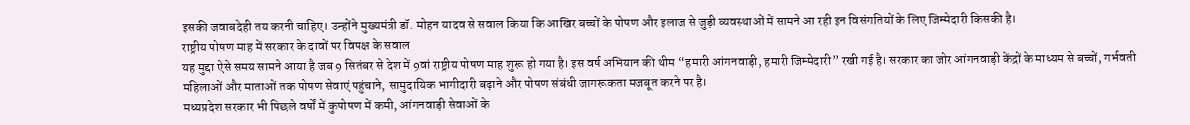इसकी जवाबदेही तय करनी चाहिए। उन्होंने मुख्यमंत्री डॉ. मोहन यादव से सवाल किया कि आखिर बच्चों के पोषण और इलाज से जुड़ी व्यवस्थाओं में सामने आ रही इन विसंगतियों के लिए जिम्मेदारी किसकी है।
राष्ट्रीय पोषण माह में सरकार के दावों पर विपक्ष के सवाल
यह मुद्दा ऐसे समय सामने आया है जब 9 सितंबर से देश में 9वां राष्ट्रीय पोषण माह शुरू हो गया है। इस वर्ष अभियान की थीम “हमारी आंगनवाड़ी, हमारी जिम्मेदारी” रखी गई है। सरकार का जोर आंगनवाड़ी केंद्रों के माध्यम से बच्चों, गर्भवती महिलाओं और माताओं तक पोषण सेवाएं पहुंचाने, सामुदायिक भागीदारी बढ़ाने और पोषण संबंधी जागरूकता मजबूत करने पर है।
मध्यप्रदेश सरकार भी पिछले वर्षों में कुपोषण में कमी, आंगनवाड़ी सेवाओं के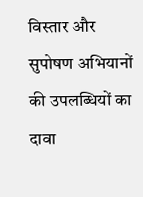विस्तार और सुपोषण अभियानों की उपलब्धियों का दावा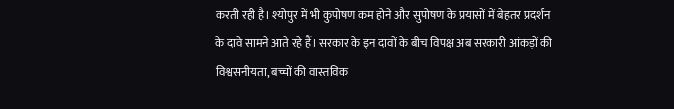करती रही है। श्योपुर में भी कुपोषण कम होने और सुपोषण के प्रयासों में बेहतर प्रदर्शन के दावे सामने आते रहे हैं। सरकार के इन दावों के बीच विपक्ष अब सरकारी आंकड़ों की विश्वसनीयता, बच्चों की वास्तविक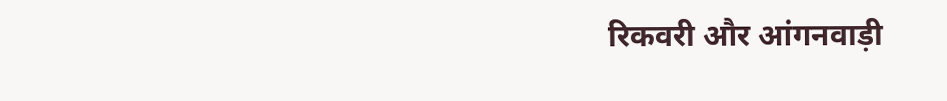रिकवरी और आंगनवाड़ी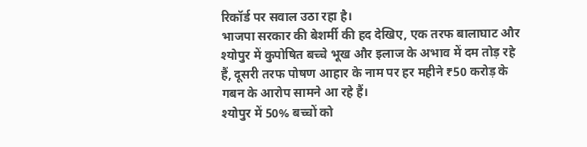रिकॉर्ड पर सवाल उठा रहा है।
भाजपा सरकार की बेशर्मी की हद देखिए, एक तरफ बालाघाट और श्योपुर में कुपोषित बच्चे भूख और इलाज के अभाव में दम तोड़ रहे हैं, दूसरी तरफ पोषण आहार के नाम पर हर महीने ₹50 करोड़ के गबन के आरोप सामने आ रहे हैं।
श्योपुर में 50% बच्चों को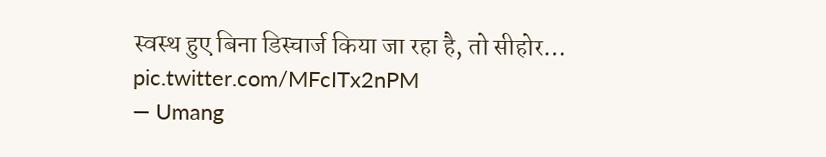स्वस्थ हुए बिना डिस्चार्ज किया जा रहा है, तो सीहोर… pic.twitter.com/MFcITx2nPM
— Umang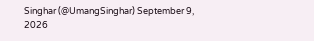Singhar (@UmangSinghar) September 9, 2026